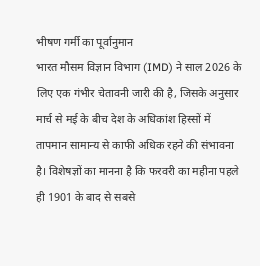भीषण गर्मी का पूर्वानुमान
भारत मौसम विज्ञान विभाग (IMD) ने साल 2026 के लिए एक गंभीर चेतावनी जारी की है, जिसके अनुसार मार्च से मई के बीच देश के अधिकांश हिस्सों में तापमान सामान्य से काफी अधिक रहने की संभावना है। विशेषज्ञों का मानना है कि फरवरी का महीना पहले ही 1901 के बाद से सबसे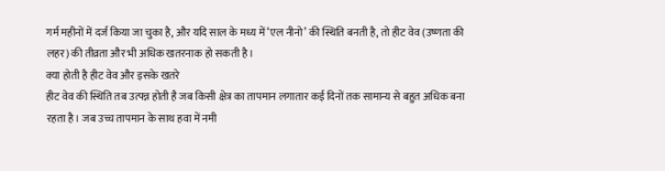गर्म महीनों में दर्ज किया जा चुका है, और यदि साल के मध्य में ‘एल नीनो’ की स्थिति बनती है, तो हीट वेव (उष्णता की लहर) की तीव्रता और भी अधिक खतरनाक हो सकती है।
क्या होती है हीट वेव और इसके खतरे
हीट वेव की स्थिति तब उत्पन्न होती है जब किसी क्षेत्र का तापमान लगातार कई दिनों तक सामान्य से बहुत अधिक बना रहता है। जब उच्च तापमान के साथ हवा में नमी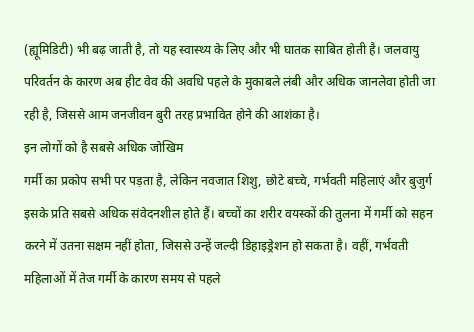(ह्यूमिडिटी) भी बढ़ जाती है, तो यह स्वास्थ्य के लिए और भी घातक साबित होती है। जलवायु परिवर्तन के कारण अब हीट वेव की अवधि पहले के मुकाबले लंबी और अधिक जानलेवा होती जा रही है, जिससे आम जनजीवन बुरी तरह प्रभावित होने की आशंका है।
इन लोगों को है सबसे अधिक जोखिम
गर्मी का प्रकोप सभी पर पड़ता है, लेकिन नवजात शिशु, छोटे बच्चे, गर्भवती महिलाएं और बुजुर्ग इसके प्रति सबसे अधिक संवेदनशील होते हैं। बच्चों का शरीर वयस्कों की तुलना में गर्मी को सहन करने में उतना सक्षम नहीं होता, जिससे उन्हें जल्दी डिहाइड्रेशन हो सकता है। वहीं, गर्भवती महिलाओं में तेज गर्मी के कारण समय से पहले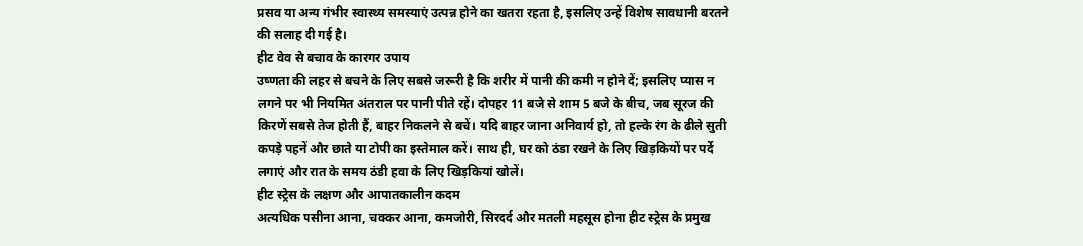प्रसव या अन्य गंभीर स्वास्थ्य समस्याएं उत्पन्न होने का खतरा रहता है, इसलिए उन्हें विशेष सावधानी बरतने की सलाह दी गई है।
हीट वेव से बचाव के कारगर उपाय
उष्णता की लहर से बचने के लिए सबसे जरूरी है कि शरीर में पानी की कमी न होने दें; इसलिए प्यास न लगने पर भी नियमित अंतराल पर पानी पीते रहें। दोपहर 11 बजे से शाम 5 बजे के बीच, जब सूरज की किरणें सबसे तेज होती हैं, बाहर निकलने से बचें। यदि बाहर जाना अनिवार्य हो, तो हल्के रंग के ढीले सुती कपड़े पहनें और छाते या टोपी का इस्तेमाल करें। साथ ही, घर को ठंडा रखने के लिए खिड़कियों पर पर्दे लगाएं और रात के समय ठंडी हवा के लिए खिड़कियां खोलें।
हीट स्ट्रेस के लक्षण और आपातकालीन कदम
अत्यधिक पसीना आना, चक्कर आना, कमजोरी, सिरदर्द और मतली महसूस होना हीट स्ट्रेस के प्रमुख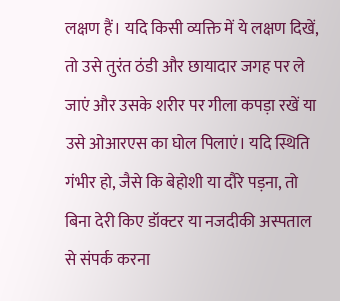लक्षण हैं। यदि किसी व्यक्ति में ये लक्षण दिखें, तो उसे तुरंत ठंडी और छायादार जगह पर ले जाएं और उसके शरीर पर गीला कपड़ा रखें या उसे ओआरएस का घोल पिलाएं। यदि स्थिति गंभीर हो, जैसे कि बेहोशी या दौरे पड़ना, तो बिना देरी किए डॉक्टर या नजदीकी अस्पताल से संपर्क करना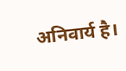अनिवार्य है।